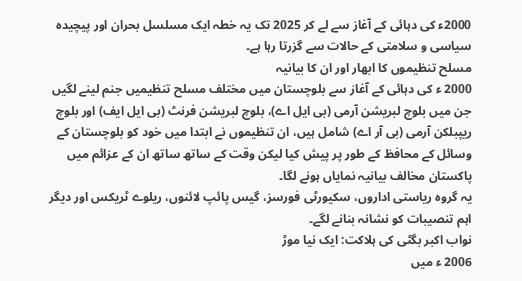2000ء کی دہائی کے آغاز سے لے کر 2025 تک یہ خطہ ایک مسلسل بحران اور پیچیده سیاسی و سلامتی کے حالات سے گزرتا رہا ہے۔
مسلح تنظیموں کا ابھار اور ان کا بیانیہ
2000 ء کی دہائی کے آغاز سے بلوچستان میں مختلف مسلح تنظیمیں جنم لینے لگیں جن میں بلوچ لبریشن آرمی (بی ایل اے)، بلوچ لبریشن فرنٹ (بی ایل ایف) اور بلوچ ریپبلکن آرمی (بی آر اے) شامل ہیں، ان تنظیموں نے ابتدا میں خود کو بلوچستان کے وسائل کے محافظ کے طور پر پیش کیا لیکن وقت کے ساتھ ساتھ ان کے عزائم میں پاکستان مخالف بیانیہ نمایاں ہونے لگا۔
یہ گروہ ریاستی اداروں، سکیورٹی فورسز، گیس پائپ لائنوں، ریلوے ٹریکس اور دیگر اہم تنصیبات کو نشانہ بنانے لگے۔
نواب اکبر بگٹی کی ہلاکت: ایک نیا موڑ
2006 ء میں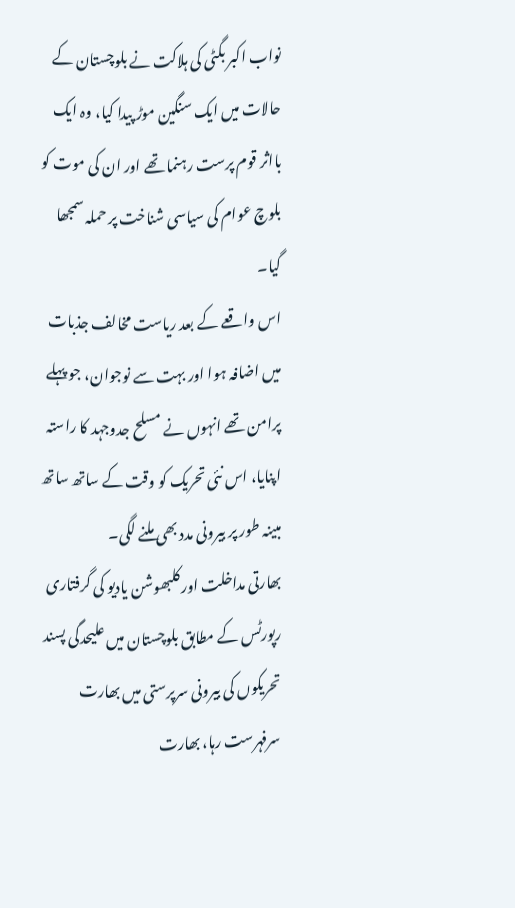نواب اکبر بگٹی کی ہلاکت نے بلوچستان کے حالات میں ایک سنگین موڑ پیدا کیا، وہ ایک بااثر قوم پرست رہنما تھے اور ان کی موت کو بلوچ عوام کی سیاسی شناخت پر حملہ سمجھا گیا۔
اس واقعے کے بعد ریاست مخالف جذبات میں اضافہ ہوا اور بہت سے نوجوان، جو پہلے پرامن تھے انہوں نے مسلح جدوجہد کا راستہ اپنایا، اس نئی تحریک کو وقت کے ساتھ ساتھ مبینہ طور پر بیرونی مدد بھی ملنے لگی۔
بھارتی مداخلت اور کلبھوشن یادیو کی گرفتاری
رپورٹس کے مطابق بلوچستان میں علیحدگی پسند تحریکوں کی بیرونی سرپرستی میں بھارت سرفہرست رہا، بھارت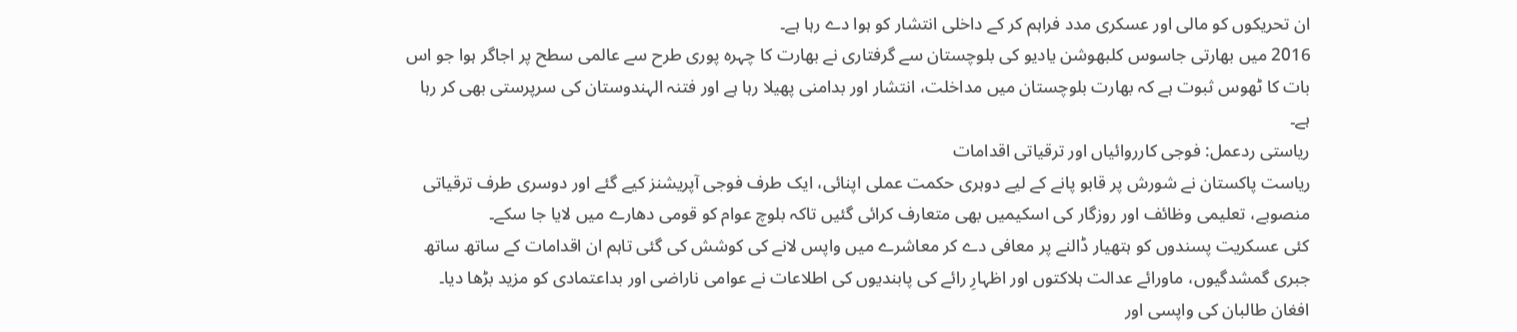ان تحریکوں کو مالی اور عسکری مدد فراہم کر کے داخلی انتشار کو ہوا دے رہا ہے۔
2016 میں بھارتی جاسوس کلبھوشن یادیو کی بلوچستان سے گرفتاری نے بھارت کا چہرہ پوری طرح سے عالمی سطح پر اجاگر ہوا جو اس بات کا ٹھوس ثبوت ہے کہ بھارت بلوچستان میں مداخلت، انتشار اور بدامنی پھیلا رہا ہے اور فتنہ الہندوستان کی سرپرستی بھی کر رہا ہے۔
ریاستی ردعمل: فوجی کارروائیاں اور ترقیاتی اقدامات
ریاست پاکستان نے شورش پر قابو پانے کے لیے دوہری حکمت عملی اپنائی، ایک طرف فوجی آپریشنز کیے گئے اور دوسری طرف ترقیاتی منصوبے، تعلیمی وظائف اور روزگار کی اسکیمیں بھی متعارف کرائی گئیں تاکہ بلوچ عوام کو قومی دھارے میں لایا جا سکے۔
کئی عسکریت پسندوں کو ہتھیار ڈالنے پر معافی دے کر معاشرے میں واپس لانے کی کوشش کی گئی تاہم ان اقدامات کے ساتھ ساتھ جبری گمشدگیوں، ماورائے عدالت ہلاکتوں اور اظہارِ رائے کی پابندیوں کی اطلاعات نے عوامی ناراضی اور بداعتمادی کو مزید بڑھا دیا۔
افغان طالبان کی واپسی اور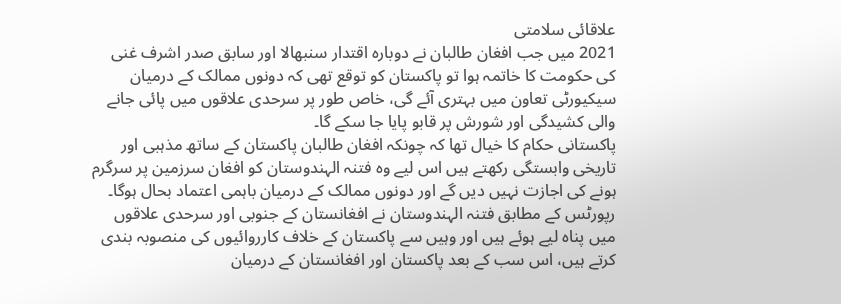علاقائی سلامتی
2021 میں جب افغان طالبان نے دوبارہ اقتدار سنبھالا اور سابق صدر اشرف غنی کی حکومت کا خاتمہ ہوا تو پاکستان کو توقع تھی کہ دونوں ممالک کے درمیان سیکیورٹی تعاون میں بہتری آئے گی، خاص طور پر سرحدی علاقوں میں پائی جانے والی کشیدگی اور شورش پر قابو پایا جا سکے گا۔
پاکستانی حکام کا خیال تھا کہ چونکہ افغان طالبان پاکستان کے ساتھ مذہبی اور تاریخی وابستگی رکھتے ہیں اس لیے وہ فتنہ الہندوستان کو افغان سرزمین پر سرگرم ہونے کی اجازت نہیں دیں گے اور دونوں ممالک کے درمیان باہمی اعتماد بحال ہوگا۔
رپورٹس کے مطابق فتنہ الہندوستان نے افغانستان کے جنوبی اور سرحدی علاقوں میں پناہ لیے ہوئے ہیں اور وہیں سے پاکستان کے خلاف کارروائیوں کی منصوبہ بندی کرتے ہیں، اس سب کے بعد پاکستان اور افغانستان کے درمیان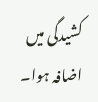کشیدگی میں اضافہ ہوا۔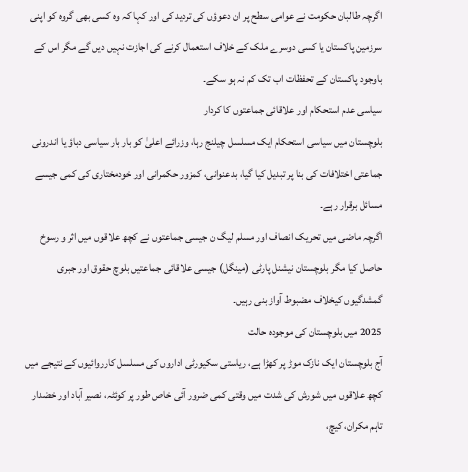اگرچہ طالبان حکومت نے عوامی سطح پر ان دعوؤں کی تردید کی اور کہا کہ وہ کسی بھی گروہ کو اپنی سرزمین پاکستان یا کسی دوسرے ملک کے خلاف استعمال کرنے کی اجازت نہیں دیں گے مگر اس کے باوجود پاکستان کے تحفظات اب تک کم نہ ہو سکے۔
سیاسی عدم استحکام اور علاقائی جماعتوں کا کردار
بلوچستان میں سیاسی استحکام ایک مسلسل چیلنج رہا، وزرائے اعلیٰ کو بار بار سیاسی دباؤ یا اندرونی جماعتی اختلافات کی بنا پر تبدیل کیا گیا، بدعنوانی، کمزور حکمرانی اور خودمختاری کی کمی جیسے مسائل برقرار رہے۔
اگرچہ ماضی میں تحریک انصاف اور مسلم لیگ ن جیسی جماعتوں نے کچھ علاقوں میں اثر و رسوخ حاصل کیا مگر بلوچستان نیشنل پارٹی (مینگل) جیسی علاقائی جماعتیں بلوچ حقوق اور جبری گمشدگیوں کیخلاف مضبوط آواز بنی رہیں۔
2025 میں بلوچستان کی موجودہ حالت
آج بلوچستان ایک نازک موڑ پر کھڑا ہے، ریاستی سکیورٹی اداروں کی مسلسل کارروائیوں کے نتیجے میں کچھ علاقوں میں شورش کی شدت میں وقتی کمی ضرور آئی خاص طور پر کوئٹہ، نصیر آباد اور خضدار تاہم مکران، کیچ،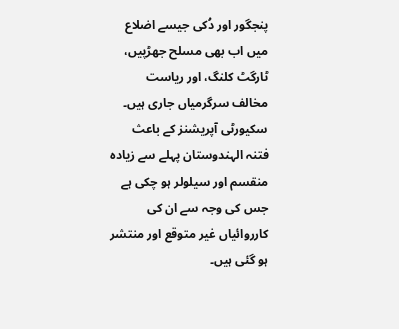پنجگور اور دُکی جیسے اضلاع میں اب بھی مسلح جھڑپیں، ٹارگٹ کلنگ، اور ریاست مخالف سرگرمیاں جاری ہیں۔
سکیورٹی آپریشنز کے باعث فتنہ الہندوستان پہلے سے زیادہ منقسم اور سیلولر ہو چکی ہے جس کی وجہ سے ان کی کارروائیاں غیر متوقع اور منتشر ہو گئی ہیں۔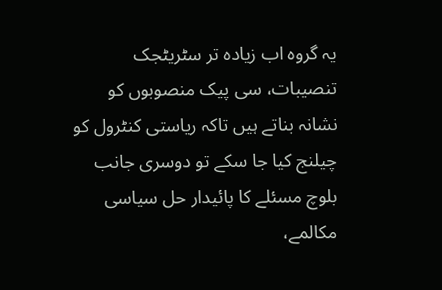یہ گروہ اب زیادہ تر سٹریٹجک تنصیبات، سی پیک منصوبوں کو نشانہ بناتے ہیں تاکہ ریاستی کنٹرول کو چیلنج کیا جا سکے تو دوسری جانب بلوچ مسئلے کا پائیدار حل سیاسی مکالمے،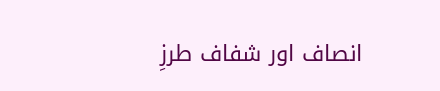انصاف اور شفاف طرزِ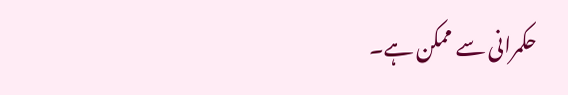حکمرانی سے ممکن ہے۔